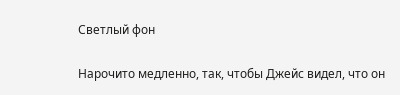Светлый фон

Нарочито медленно, так, чтобы Джейс видел, что он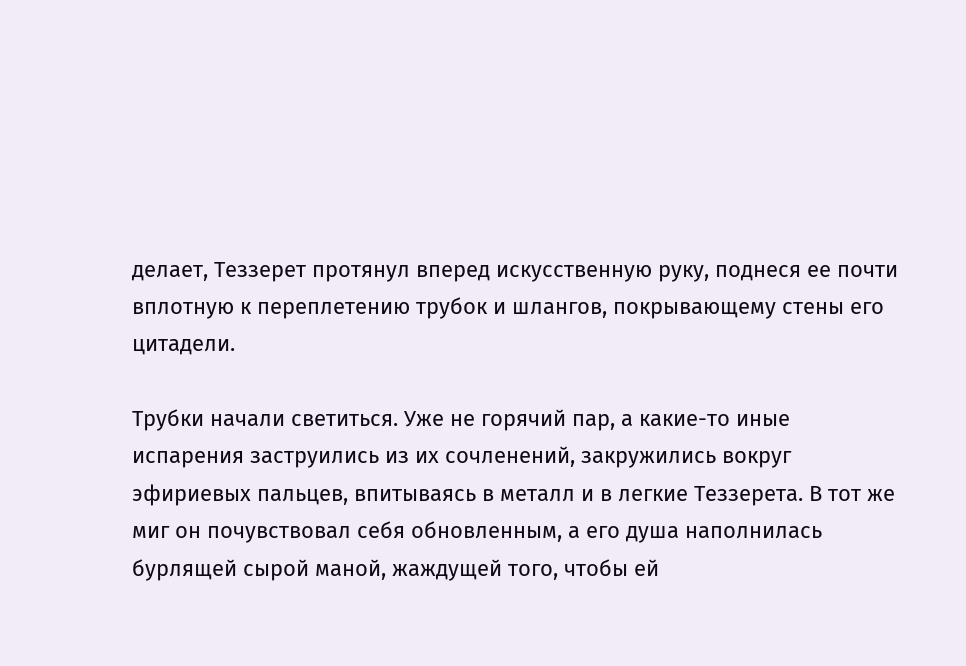делает, Теззерет протянул вперед искусственную руку, поднеся ее почти вплотную к переплетению трубок и шлангов, покрывающему стены его цитадели.

Трубки начали светиться. Уже не горячий пар, а какие-то иные испарения заструились из их сочленений, закружились вокруг эфириевых пальцев, впитываясь в металл и в легкие Теззерета. В тот же миг он почувствовал себя обновленным, а его душа наполнилась бурлящей сырой маной, жаждущей того, чтобы ей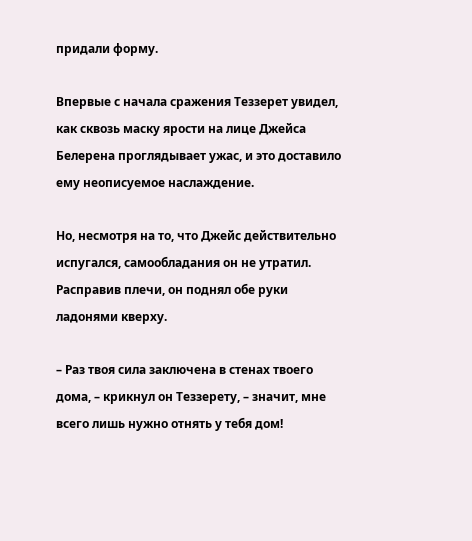придали форму.

Впервые с начала сражения Теззерет увидел, как сквозь маску ярости на лице Джейса Белерена проглядывает ужас, и это доставило ему неописуемое наслаждение.

Но, несмотря на то, что Джейс действительно испугался, самообладания он не утратил. Расправив плечи, он поднял обе руки ладонями кверху.

– Раз твоя сила заключена в стенах твоего дома, – крикнул он Теззерету, – значит, мне всего лишь нужно отнять у тебя дом!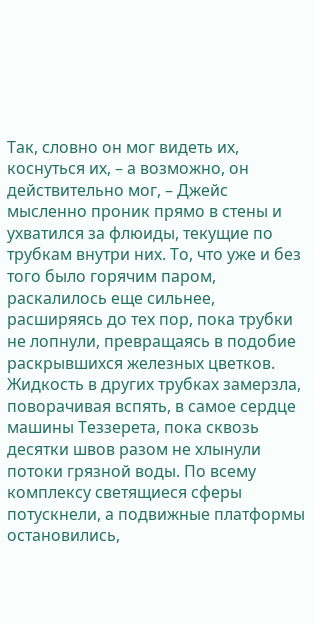Так, словно он мог видеть их, коснуться их, – а возможно, он действительно мог, – Джейс мысленно проник прямо в стены и ухватился за флюиды, текущие по трубкам внутри них. То, что уже и без того было горячим паром, раскалилось еще сильнее, расширяясь до тех пор, пока трубки не лопнули, превращаясь в подобие раскрывшихся железных цветков. Жидкость в других трубках замерзла, поворачивая вспять, в самое сердце машины Теззерета, пока сквозь десятки швов разом не хлынули потоки грязной воды. По всему комплексу светящиеся сферы потускнели, а подвижные платформы остановились,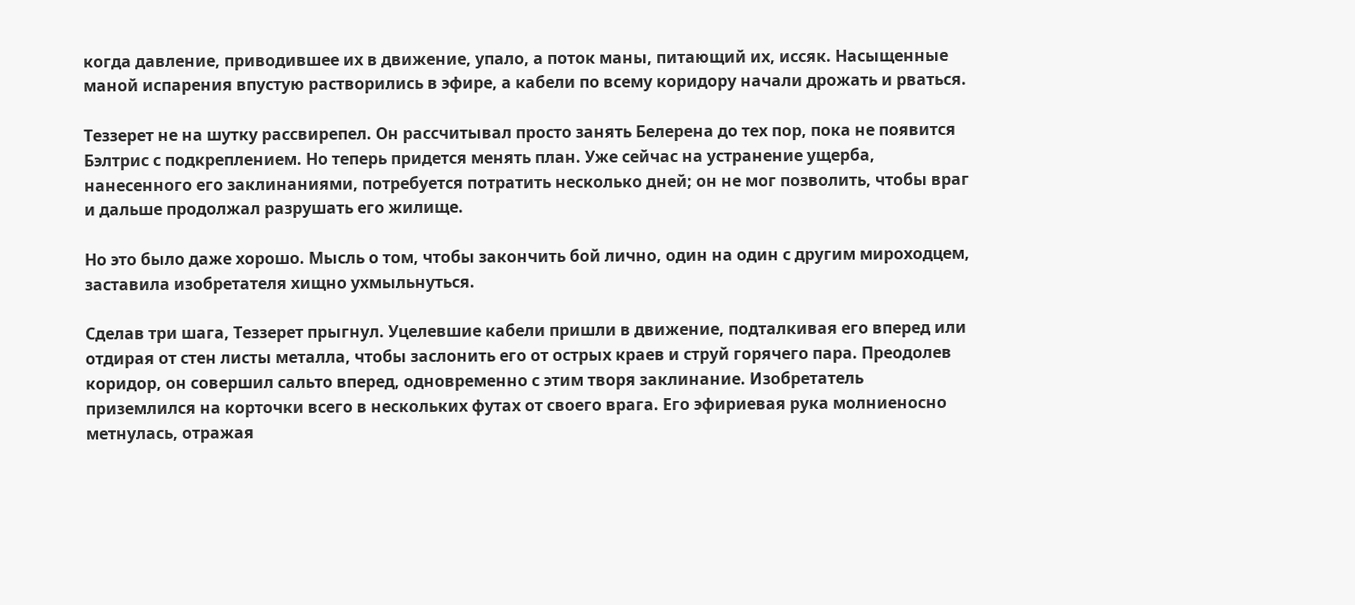когда давление, приводившее их в движение, упало, а поток маны, питающий их, иссяк. Насыщенные маной испарения впустую растворились в эфире, а кабели по всему коридору начали дрожать и рваться.

Теззерет не на шутку рассвирепел. Он рассчитывал просто занять Белерена до тех пор, пока не появится Бэлтрис с подкреплением. Но теперь придется менять план. Уже сейчас на устранение ущерба, нанесенного его заклинаниями, потребуется потратить несколько дней; он не мог позволить, чтобы враг и дальше продолжал разрушать его жилище.

Но это было даже хорошо. Мысль о том, чтобы закончить бой лично, один на один с другим мироходцем, заставила изобретателя хищно ухмыльнуться.

Сделав три шага, Теззерет прыгнул. Уцелевшие кабели пришли в движение, подталкивая его вперед или отдирая от стен листы металла, чтобы заслонить его от острых краев и струй горячего пара. Преодолев коридор, он совершил сальто вперед, одновременно с этим творя заклинание. Изобретатель приземлился на корточки всего в нескольких футах от своего врага. Его эфириевая рука молниеносно метнулась, отражая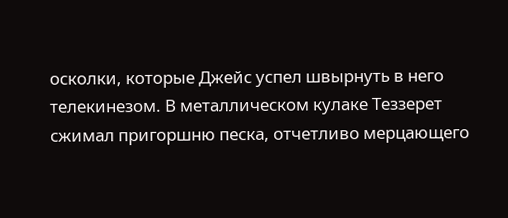осколки, которые Джейс успел швырнуть в него телекинезом. В металлическом кулаке Теззерет сжимал пригоршню песка, отчетливо мерцающего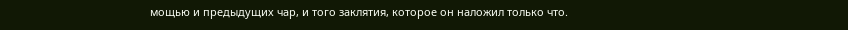мощью и предыдущих чар, и того заклятия, которое он наложил только что.